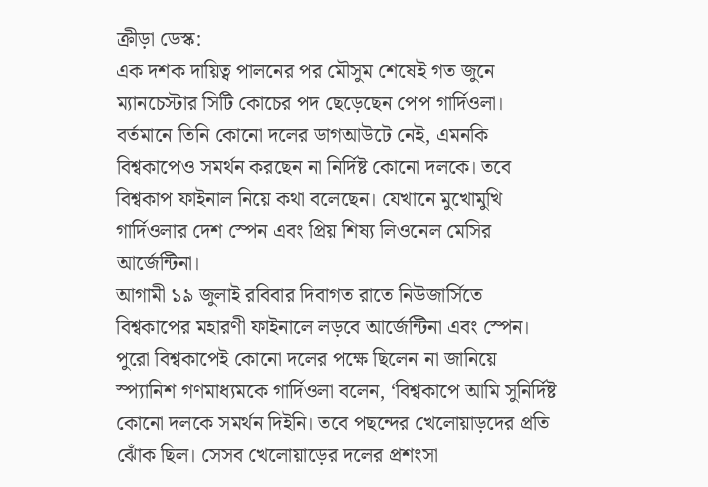ক্রীড়া ডেস্ক:
এক দশক দায়িত্ব পালনের পর মৌসুম শেষেই গত জুনে ম্যানচেস্টার সিটি কোচের পদ ছেড়েছেন পেপ গার্দিওলা। বর্তমানে তিনি কোনো দলের ডাগআউটে নেই, এমনকি বিশ্বকাপেও সমর্থন করছেন না নির্দিষ্ট কোনো দলকে। তবে বিশ্বকাপ ফাইনাল নিয়ে কথা বলেছেন। যেখানে মুখোমুখি গার্দিওলার দেশ স্পেন এবং প্রিয় শিষ্য লিওনেল মেসির আর্জেন্টিনা।
আগামী ১৯ জুলাই রবিবার দিবাগত রাতে নিউজার্সিতে বিশ্বকাপের মহারণী ফাইনালে লড়বে আর্জেন্টিনা এবং স্পেন। পুরো বিশ্বকাপেই কোনো দলের পক্ষে ছিলেন না জানিয়ে স্প্যানিশ গণমাধ্যমকে গার্দিওলা বলেন, ‘বিশ্বকাপে আমি সুনির্দিষ্ট কোনো দলকে সমর্থন দিইনি। তবে পছন্দের খেলোয়াড়দের প্রতি ঝোঁক ছিল। সেসব খেলোয়াড়ের দলের প্রশংসা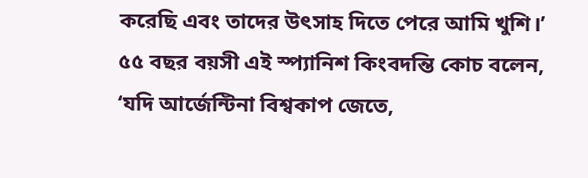করেছি এবং তাদের উৎসাহ দিতে পেরে আমি খুশি।’
৫৫ বছর বয়সী এই স্প্যানিশ কিংবদন্তি কোচ বলেন, ‘যদি আর্জেন্টিনা বিশ্বকাপ জেতে,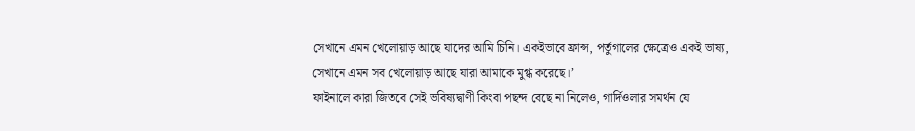সেখানে এমন খেলোয়াড় আছে যাদের আমি চিনি। একইভাবে ফ্রান্স, পর্তুগালের ক্ষেত্রেও একই ভাষ্য, সেখানে এমন সব খেলোয়াড় আছে যারা আমাকে মুগ্ধ করেছে।’
ফাইনালে কারা জিতবে সেই ভবিষ্যদ্বাণী কিংবা পছন্দ বেছে না নিলেও, গার্দিওলার সমর্থন যে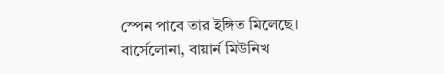স্পেন পাবে তার ইঙ্গিত মিলেছে। বার্সেলোনা, বায়ার্ন মিউনিখ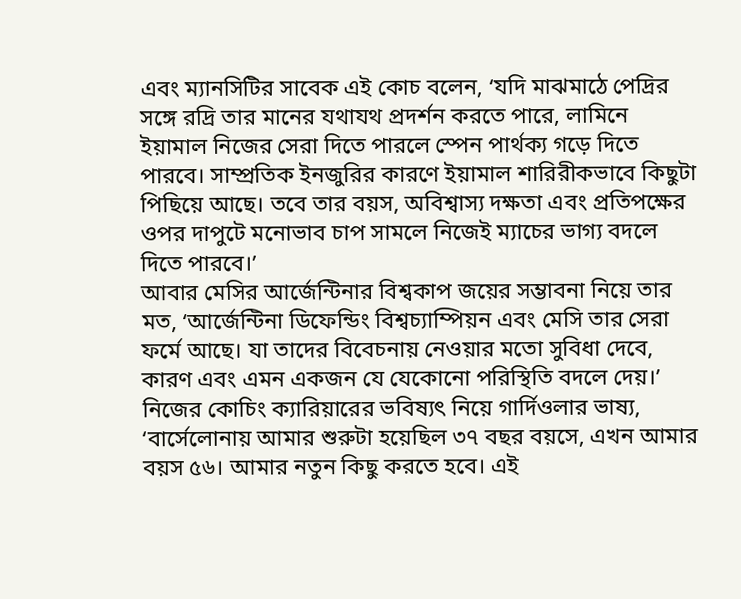এবং ম্যানসিটির সাবেক এই কোচ বলেন, ‘যদি মাঝমাঠে পেদ্রির সঙ্গে রদ্রি তার মানের যথাযথ প্রদর্শন করতে পারে, লামিনে ইয়ামাল নিজের সেরা দিতে পারলে স্পেন পার্থক্য গড়ে দিতে পারবে। সাম্প্রতিক ইনজুরির কারণে ইয়ামাল শারিরীকভাবে কিছুটা পিছিয়ে আছে। তবে তার বয়স, অবিশ্বাস্য দক্ষতা এবং প্রতিপক্ষের ওপর দাপুটে মনোভাব চাপ সামলে নিজেই ম্যাচের ভাগ্য বদলে দিতে পারবে।’
আবার মেসির আর্জেন্টিনার বিশ্বকাপ জয়ের সম্ভাবনা নিয়ে তার মত, ‘আর্জেন্টিনা ডিফেন্ডিং বিশ্বচ্যাম্পিয়ন এবং মেসি তার সেরা ফর্মে আছে। যা তাদের বিবেচনায় নেওয়ার মতো সুবিধা দেবে, কারণ এবং এমন একজন যে যেকোনো পরিস্থিতি বদলে দেয়।’
নিজের কোচিং ক্যারিয়ারের ভবিষ্যৎ নিয়ে গার্দিওলার ভাষ্য, ‘বার্সেলোনায় আমার শুরুটা হয়েছিল ৩৭ বছর বয়সে, এখন আমার বয়স ৫৬। আমার নতুন কিছু করতে হবে। এই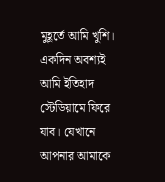মুহূর্তে আমি খুশি। একদিন অবশ্যই আমি ইতিহাদ স্টেডিয়ামে ফিরে যাব। যেখানে আপনার আমাকে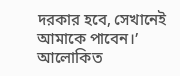দরকার হবে, সেখানেই আমাকে পাবেন।’
আলোকিত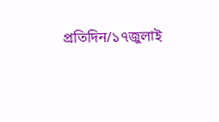প্রতিদিন/১৭জুলাই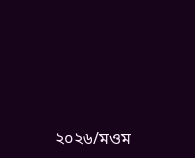২০২৬/মওম